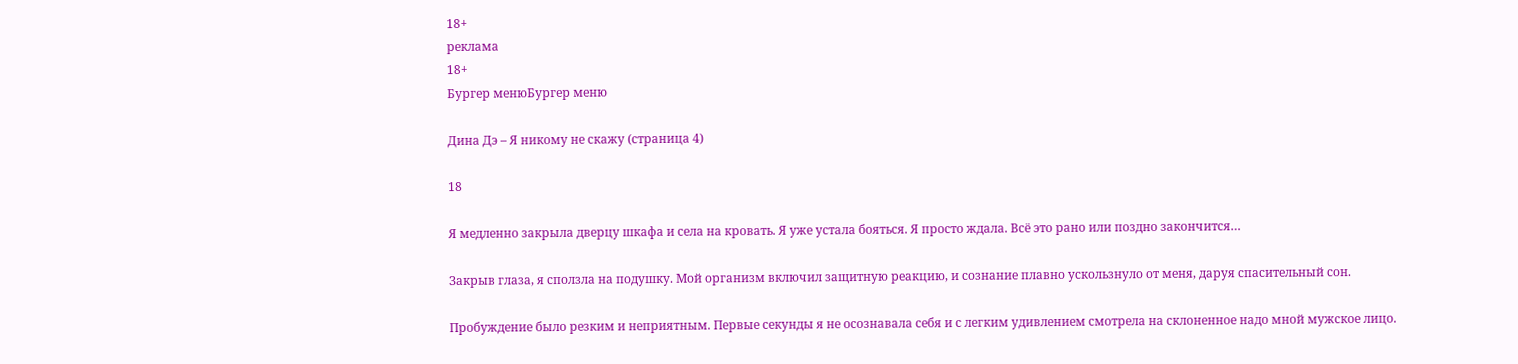18+
реклама
18+
Бургер менюБургер меню

Дина Дэ – Я никому не скажу (страница 4)

18

Я медленно закрыла дверцу шкафа и села на кровать. Я уже устала бояться. Я просто ждала. Всё это рано или поздно закончится…

Закрыв глаза, я сползла на подушку. Мой организм включил защитную реакцию, и сознание плавно ускользнуло от меня, даруя спасительный сон.

Пробуждение было резким и неприятным. Первые секунды я не осознавала себя и с легким удивлением смотрела на склоненное надо мной мужское лицо.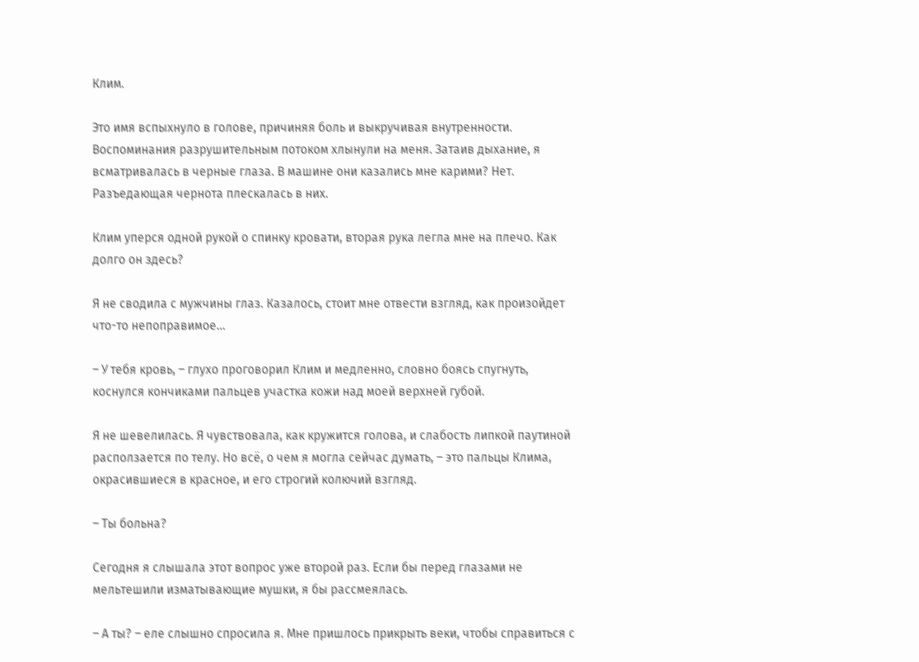Клим.

Это имя вспыхнуло в голове, причиняя боль и выкручивая внутренности. Воспоминания разрушительным потоком хлынули на меня. Затаив дыхание, я всматривалась в черные глаза. В машине они казались мне карими? Нет. Разъедающая чернота плескалась в них.

Клим уперся одной рукой о спинку кровати, вторая рука легла мне на плечо. Как долго он здесь?

Я не сводила с мужчины глаз. Казалось, стоит мне отвести взгляд, как произойдет что-то непоправимое…

– У тебя кровь, – глухо проговорил Клим и медленно, словно боясь спугнуть, коснулся кончиками пальцев участка кожи над моей верхней губой.

Я не шевелилась. Я чувствовала, как кружится голова, и слабость липкой паутиной расползается по телу. Но всё, о чем я могла сейчас думать, – это пальцы Клима, окрасившиеся в красное, и его строгий колючий взгляд.

– Ты больна?

Сегодня я слышала этот вопрос уже второй раз. Если бы перед глазами не мельтешили изматывающие мушки, я бы рассмеялась.

– А ты? – еле слышно спросила я. Мне пришлось прикрыть веки, чтобы справиться с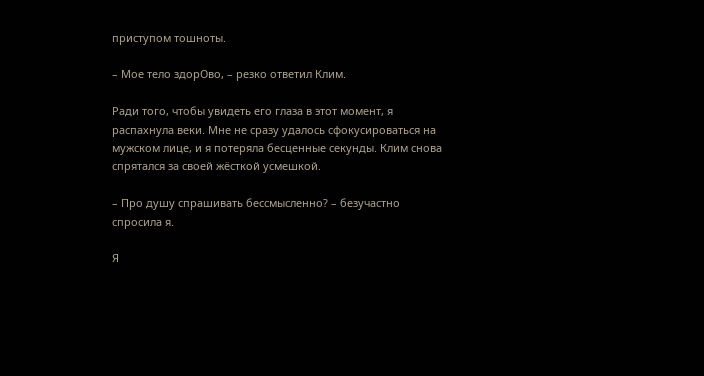приступом тошноты.

– Мое тело здорОво, – резко ответил Клим.

Ради того, чтобы увидеть его глаза в этот момент, я распахнула веки. Мне не сразу удалось сфокусироваться на мужском лице, и я потеряла бесценные секунды. Клим снова спрятался за своей жёсткой усмешкой.

– Про душу спрашивать бессмысленно? – безучастно спросила я.

Я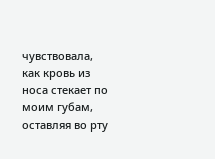чувствовала, как кровь из носа стекает по моим губам, оставляя во рту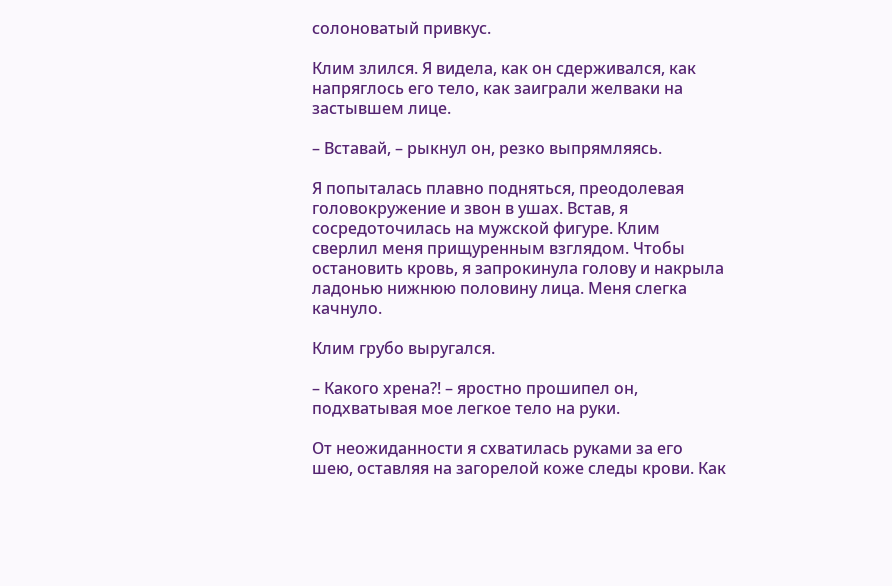солоноватый привкус.

Клим злился. Я видела, как он сдерживался, как напряглось его тело, как заиграли желваки на застывшем лице.

– Вставай, – рыкнул он, резко выпрямляясь.

Я попыталась плавно подняться, преодолевая головокружение и звон в ушах. Встав, я сосредоточилась на мужской фигуре. Клим сверлил меня прищуренным взглядом. Чтобы остановить кровь, я запрокинула голову и накрыла ладонью нижнюю половину лица. Меня слегка качнуло.

Клим грубо выругался.

– Какого хрена?! – яростно прошипел он, подхватывая мое легкое тело на руки.

От неожиданности я схватилась руками за его шею, оставляя на загорелой коже следы крови. Как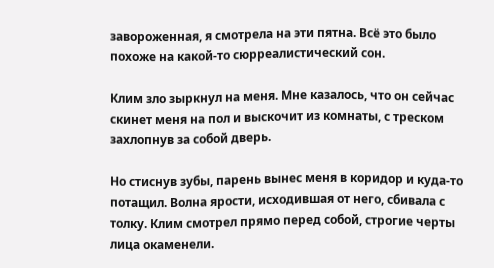завороженная, я смотрела на эти пятна. Всё это было похоже на какой-то сюрреалистический сон.

Клим зло зыркнул на меня. Мне казалось, что он сейчас скинет меня на пол и выскочит из комнаты, с треском захлопнув за собой дверь.

Но стиснув зубы, парень вынес меня в коридор и куда-то потащил. Волна ярости, исходившая от него, сбивала с толку. Клим смотрел прямо перед собой, строгие черты лица окаменели.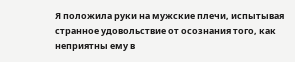Я положила руки на мужские плечи, испытывая странное удовольствие от осознания того, как неприятны ему в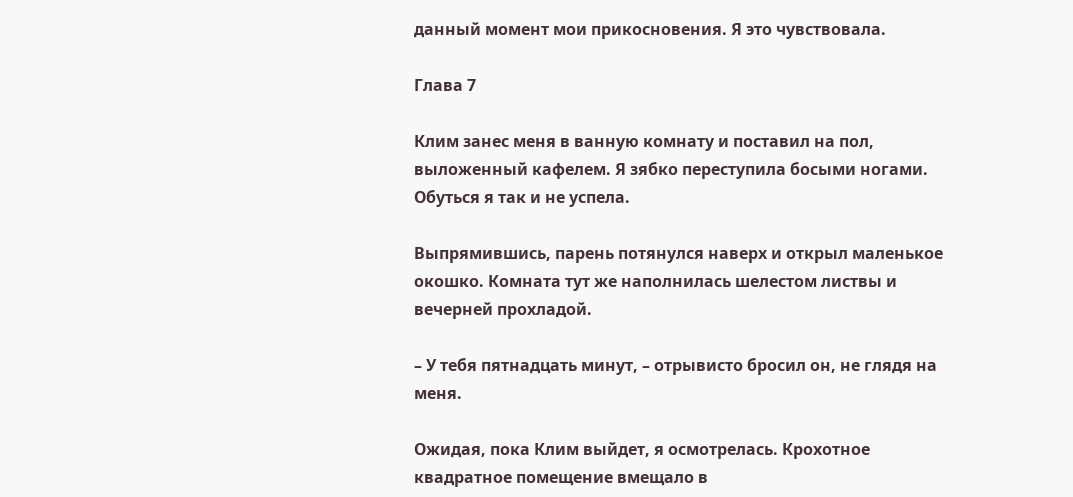данный момент мои прикосновения. Я это чувствовала.

Глава 7

Клим занес меня в ванную комнату и поставил на пол, выложенный кафелем. Я зябко переступила босыми ногами. Обуться я так и не успела.

Выпрямившись, парень потянулся наверх и открыл маленькое окошко. Комната тут же наполнилась шелестом листвы и вечерней прохладой.

– У тебя пятнадцать минут, – отрывисто бросил он, не глядя на меня.

Ожидая, пока Клим выйдет, я осмотрелась. Крохотное квадратное помещение вмещало в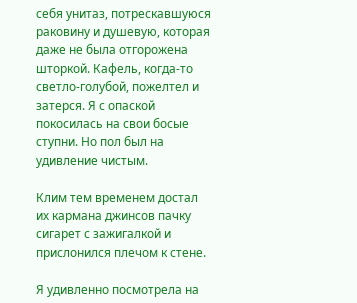себя унитаз, потрескавшуюся раковину и душевую, которая даже не была отгорожена шторкой. Кафель, когда-то светло-голубой, пожелтел и затерся. Я с опаской покосилась на свои босые ступни. Но пол был на удивление чистым.

Клим тем временем достал их кармана джинсов пачку сигарет с зажигалкой и прислонился плечом к стене.

Я удивленно посмотрела на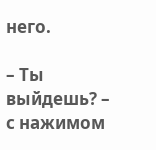него.

– Ты выйдешь? – с нажимом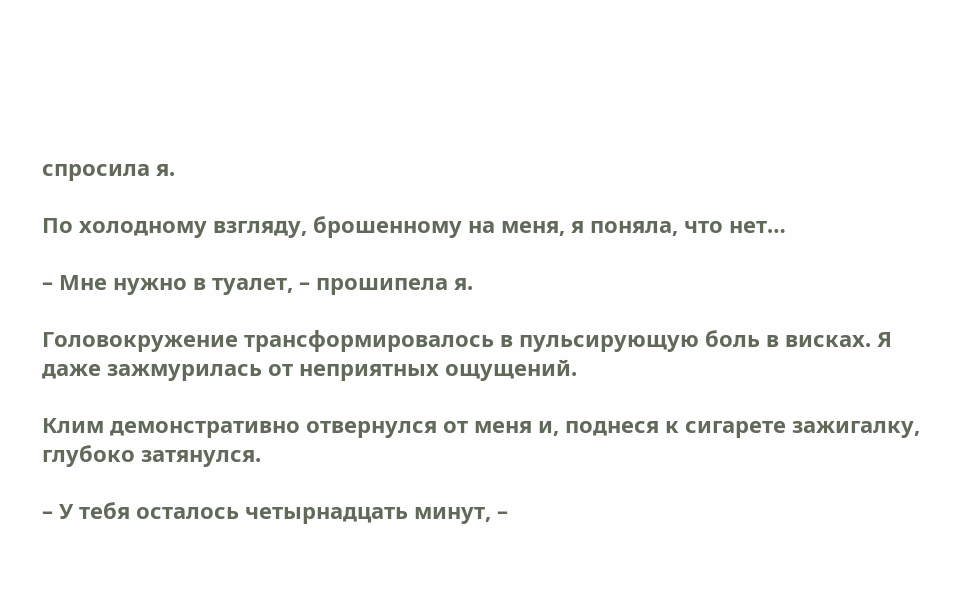спросила я.

По холодному взгляду, брошенному на меня, я поняла, что нет…

– Мне нужно в туалет, – прошипела я.

Головокружение трансформировалось в пульсирующую боль в висках. Я даже зажмурилась от неприятных ощущений.

Клим демонстративно отвернулся от меня и, поднеся к сигарете зажигалку, глубоко затянулся.

– У тебя осталось четырнадцать минут, –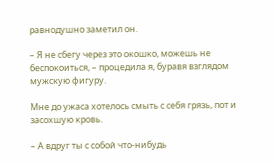равнодушно заметил он.

– Я не сбегу через это окошко, можешь не беспокоиться, – процедила я, буравя взглядом мужскую фигуру.

Мне до ужаса хотелось смыть с себя грязь, пот и засохшую кровь.

– А вдруг ты с собой что-нибудь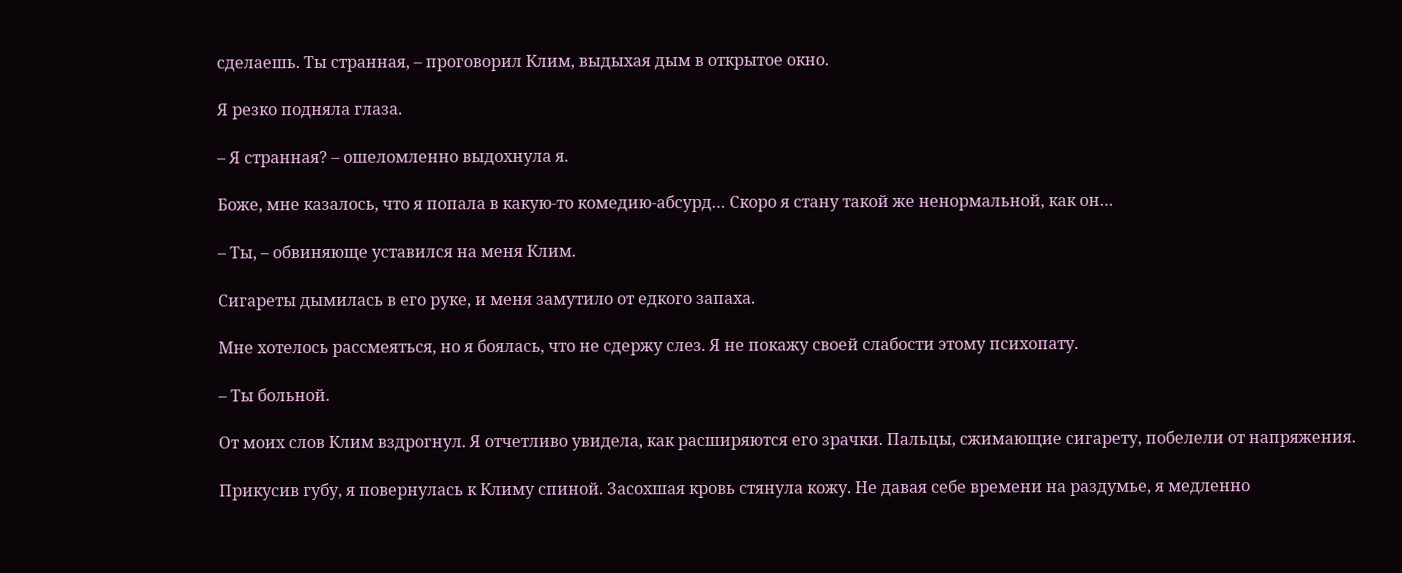сделаешь. Ты странная, – проговорил Клим, выдыхая дым в открытое окно.

Я резко подняла глаза.

– Я странная? – ошеломленно выдохнула я.

Боже, мне казалось, что я попала в какую-то комедию-абсурд… Скоро я стану такой же ненормальной, как он…

– Ты, – обвиняюще уставился на меня Клим.

Сигареты дымилась в его руке, и меня замутило от едкого запаха.

Мне хотелось рассмеяться, но я боялась, что не сдержу слез. Я не покажу своей слабости этому психопату.

– Ты больной.

От моих слов Клим вздрогнул. Я отчетливо увидела, как расширяются его зрачки. Пальцы, сжимающие сигарету, побелели от напряжения.

Прикусив губу, я повернулась к Климу спиной. Засохшая кровь стянула кожу. Не давая себе времени на раздумье, я медленно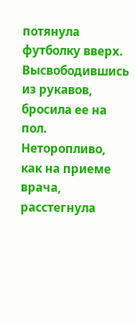потянула футболку вверх. Высвободившись из рукавов, бросила ее на пол. Неторопливо, как на приеме врача, расстегнула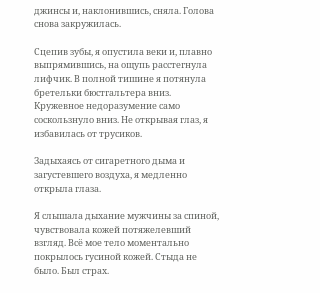джинсы и, наклонившись, сняла. Голова снова закружилась.

Сцепив зубы, я опустила веки и, плавно выпрямившись, на ощупь расстегнула лифчик. В полной тишине я потянула бретельки бюстгальтера вниз. Кружевное недоразумение само соскользнуло вниз. Не открывая глаз, я избавилась от трусиков.

Задыхаясь от сигаретного дыма и загустевшего воздуха, я медленно открыла глаза.

Я слышала дыхание мужчины за спиной, чувствовала кожей потяжелевший взгляд. Всё мое тело моментально покрылось гусиной кожей. Стыда не было. Был страх.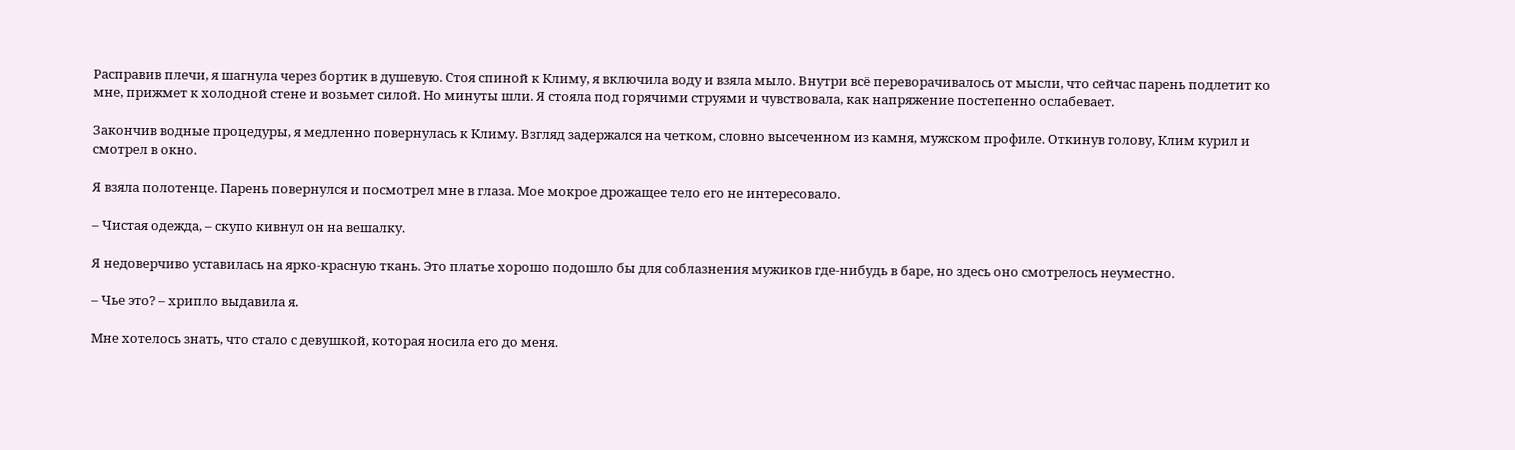Расправив плечи, я шагнула через бортик в душевую. Стоя спиной к Климу, я включила воду и взяла мыло. Внутри всё переворачивалось от мысли, что сейчас парень подлетит ко мне, прижмет к холодной стене и возьмет силой. Но минуты шли. Я стояла под горячими струями и чувствовала, как напряжение постепенно ослабевает.

Закончив водные процедуры, я медленно повернулась к Климу. Взгляд задержался на четком, словно высеченном из камня, мужском профиле. Откинув голову, Клим курил и смотрел в окно.

Я взяла полотенце. Парень повернулся и посмотрел мне в глаза. Мое мокрое дрожащее тело его не интересовало.

– Чистая одежда, – скупо кивнул он на вешалку.

Я недоверчиво уставилась на ярко-красную ткань. Это платье хорошо подошло бы для соблазнения мужиков где-нибудь в баре, но здесь оно смотрелось неуместно.

– Чье это? – хрипло выдавила я.

Мне хотелось знать, что стало с девушкой, которая носила его до меня.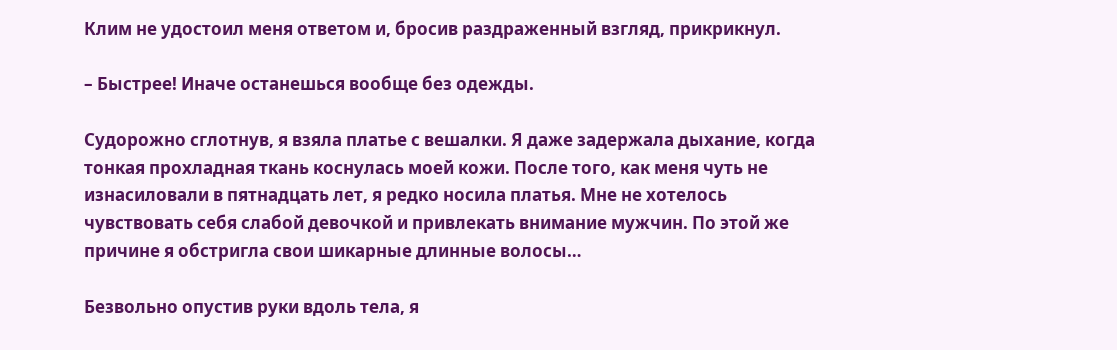Клим не удостоил меня ответом и, бросив раздраженный взгляд, прикрикнул.

– Быстрее! Иначе останешься вообще без одежды.

Судорожно сглотнув, я взяла платье с вешалки. Я даже задержала дыхание, когда тонкая прохладная ткань коснулась моей кожи. После того, как меня чуть не изнасиловали в пятнадцать лет, я редко носила платья. Мне не хотелось чувствовать себя слабой девочкой и привлекать внимание мужчин. По этой же причине я обстригла свои шикарные длинные волосы…

Безвольно опустив руки вдоль тела, я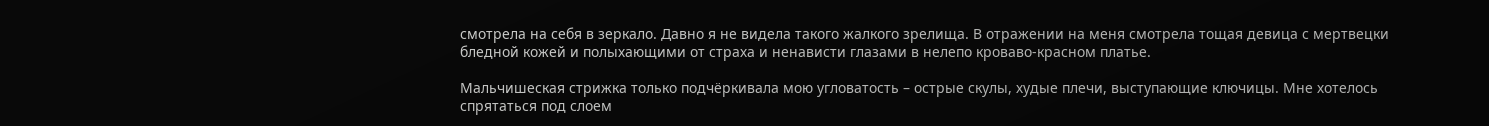смотрела на себя в зеркало. Давно я не видела такого жалкого зрелища. В отражении на меня смотрела тощая девица с мертвецки бледной кожей и полыхающими от страха и ненависти глазами в нелепо кроваво-красном платье.

Мальчишеская стрижка только подчёркивала мою угловатость – острые скулы, худые плечи, выступающие ключицы. Мне хотелось спрятаться под слоем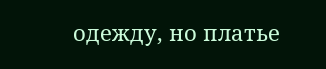одежду, но платье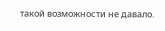такой возможности не давало.